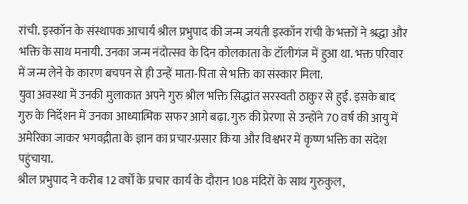रांची. इस्कॉन के संस्थापक आचार्य श्रील प्रभुपाद की जन्म जयंती इस्कॉन रांची के भक्तों ने श्रद्धा और भक्ति के साथ मनायी. उनका जन्म नंदोत्सव के दिन कोलकाता के टॉलीगंज में हुआ था. भक्त परिवार में जन्म लेने के कारण बचपन से ही उन्हें माता-पिता से भक्ति का संस्कार मिला.
युवा अवस्था में उनकी मुलाकात अपने गुरु श्रील भक्ति सिद्धांत सरस्वती ठाकुर से हुई. इसके बाद गुरु के निर्देशन में उनका आध्यात्मिक सफर आगे बढ़ा. गुरु की प्रेरणा से उन्होंने 70 वर्ष की आयु में अमेरिका जाकर भगवद्गीता के ज्ञान का प्रचार-प्रसार किया और विश्वभर में कृष्ण भक्ति का संदेश पहुंचाया.
श्रील प्रभुपाद ने करीब 12 वर्षों के प्रचार कार्य के दौरान 108 मंदिरों के साथ गुरुकुल,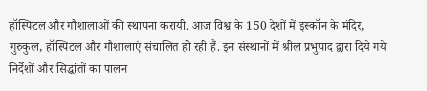हॉस्पिटल और गौशालाओं की स्थापना करायी. आज विश्व के 150 देशों में इस्कॉन के मंदिर, गुरुकुल, हॉस्पिटल और गौशालाएं संचालित हो रही हैं. इन संस्थानों में श्रील प्रभुपाद द्वारा दिये गये निर्देशों और सिद्धांतों का पालन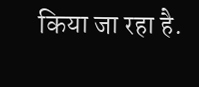किया जा रहा है.